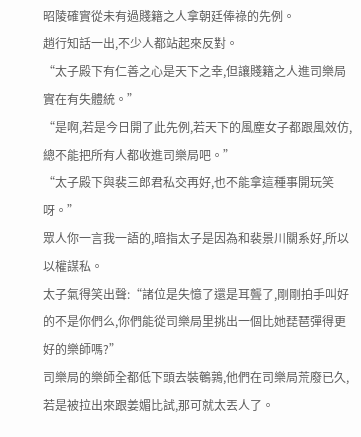昭陵確實從未有過賤籍之人拿朝廷俸祿的先例。
趙行知話一出,不少人都站起來反對。
“太子殿下有仁善之心是天下之幸,但讓賤籍之人進司樂局實在有失體統。”
“是啊,若是今日開了此先例,若天下的風塵女子都跟風效仿,總不能把所有人都收進司樂局吧。”
“太子殿下與裴三郎君私交再好,也不能拿這種事開玩笑呀。”
眾人你一言我一語的,暗指太子是因為和裴景川關系好,所以以權謀私。
太子氣得笑出聲:“諸位是失憶了還是耳聾了,剛剛拍手叫好的不是你們么,你們能從司樂局里挑出一個比她琵琶彈得更好的樂師嗎?”
司樂局的樂師全都低下頭去裝鵪鶉,他們在司樂局荒廢已久,若是被拉出來跟姜媚比試,那可就太丟人了。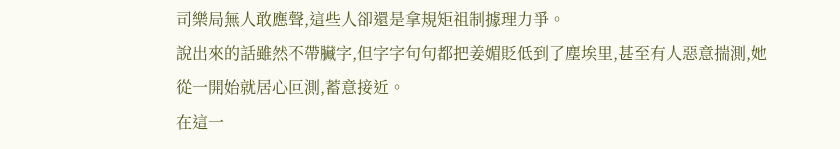司樂局無人敢應聲,這些人卻還是拿規矩祖制據理力爭。
說出來的話雖然不帶臟字,但字字句句都把姜媚貶低到了塵埃里,甚至有人惡意揣測,她從一開始就居心叵測,蓄意接近。
在這一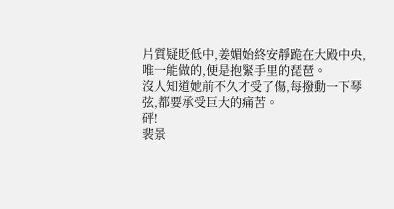片質疑貶低中,姜媚始終安靜跪在大殿中央,唯一能做的,便是抱緊手里的琵琶。
沒人知道她前不久才受了傷,每撥動一下琴弦,都要承受巨大的痛苦。
砰!
裴景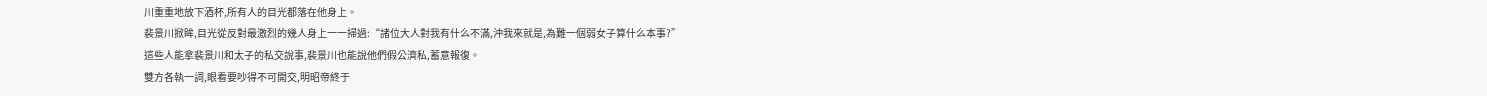川重重地放下酒杯,所有人的目光都落在他身上。
裴景川掀眸,目光從反對最激烈的幾人身上一一掃過:“諸位大人對我有什么不滿,沖我來就是,為難一個弱女子算什么本事?”
這些人能拿裴景川和太子的私交說事,裴景川也能說他們假公濟私,蓄意報復。
雙方各執一詞,眼看要吵得不可開交,明昭帝終于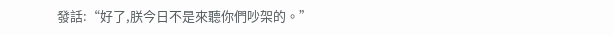發話:“好了,朕今日不是來聽你們吵架的。”